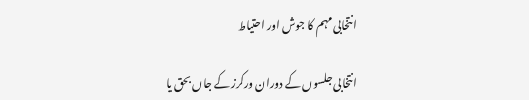انتخابی مہم کا جوش اور احتیاط

انتخابی جلسوں کے دوران ورکرز کے جاں بحق یا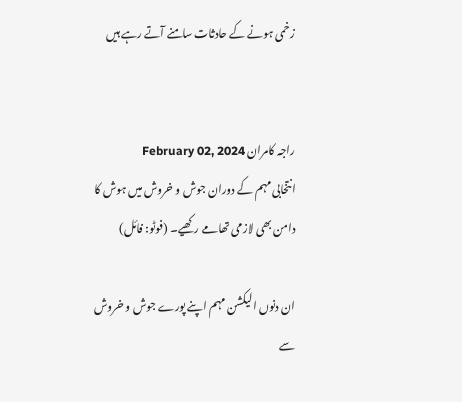زخمی ہونے کے حادثات سامنے آتے رہے ہیں


راجہ کامران February 02, 2024
انتخابی مہم کے دوران جوش و خروش میں ہوش کا دامن بھی لازمی تھامے رکھیے۔ (فوٹو: فائل)

ان دنوں الیکشن مہم اپنے پورے جوش و خروش سے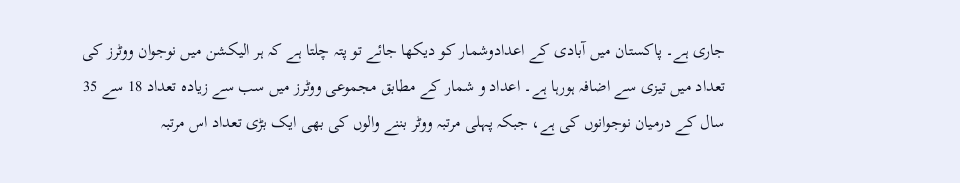جاری ہے۔ پاکستان میں آبادی کے اعدادوشمار کو دیکھا جائے تو پتہ چلتا ہے کہ ہر الیکشن میں نوجوان ووٹرز کی تعداد میں تیزی سے اضافہ ہورہا ہے۔ اعداد و شمار کے مطابق مجموعی ووٹرز میں سب سے زیادہ تعداد 18 سے 35 سال کے درمیان نوجوانوں کی ہے، جبکہ پہلی مرتبہ ووٹر بننے والوں کی بھی ایک بڑی تعداد اس مرتبہ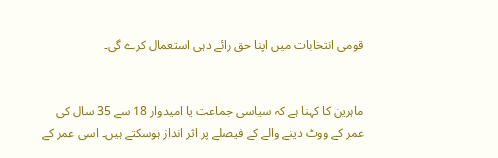قومی انتخابات میں اپنا حق رائے دہی استعمال کرے گی۔


ماہرین کا کہنا ہے کہ سیاسی جماعت یا امیدوار 18 سے 35 سال کی عمر کے ووٹ دینے والے کے فیصلے پر اثر انداز ہوسکتے ہیں۔ اسی عمر کے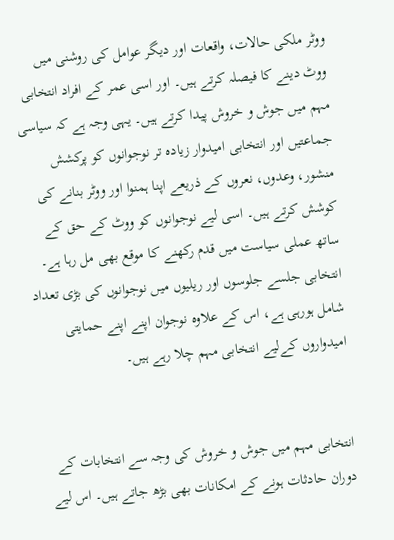ووٹر ملکی حالات، واقعات اور دیگر عوامل کی روشنی میں ووٹ دینے کا فیصلہ کرتے ہیں۔ اور اسی عمر کے افراد انتخابی مہم میں جوش و خروش پیدا کرتے ہیں۔ یہی وجہ ہے کہ سیاسی جماعتیں اور انتخابی امیدوار زیادہ تر نوجوانوں کو پرکشش منشور، وعدوں، نعروں کے ذریعے اپنا ہمنوا اور ووٹر بنانے کی کوشش کرتے ہیں۔ اسی لیے نوجوانوں کو ووٹ کے حق کے ساتھ عملی سیاست میں قدم رکھنے کا موقع بھی مل رہا ہے۔ انتخابی جلسے جلوسوں اور ریلیوں میں نوجوانوں کی بڑی تعداد شامل ہورہی ہے، اس کے علاوہ نوجوان اپنے اپنے حمایتی امیدواروں کےلیے انتخابی مہم چلا رہے ہیں۔


انتخابی مہم میں جوش و خروش کی وجہ سے انتخابات کے دوران حادثات ہونے کے امکانات بھی بڑھ جاتے ہیں۔ اس لیے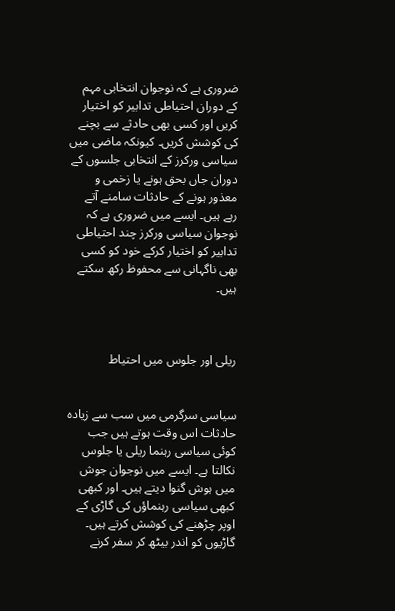ضروری ہے کہ نوجوان انتخابی مہم کے دوران احتیاطی تدابیر کو اختیار کریں اور کسی بھی حادثے سے بچنے کی کوشش کریں۔ کیونکہ ماضی میں سیاسی ورکرز کے انتخابی جلسوں کے دوران جاں بحق ہونے یا زخمی و معذور ہونے کے حادثات سامنے آتے رہے ہیں۔ ایسے میں ضروری ہے کہ نوجوان سیاسی ورکرز چند احتیاطی تدابیر کو اختیار کرکے خود کو کسی بھی ناگہانی سے محفوظ رکھ سکتے ہیں۔



ریلی اور جلوس میں احتیاط


سیاسی سرگرمی میں سب سے زیادہ حادثات اس وقت ہوتے ہیں جب کوئی سیاسی رہنما ریلی یا جلوس نکالتا ہے۔ ایسے میں نوجوان جوش میں ہوش گنوا دیتے ہیں۔ اور کبھی کبھی سیاسی رہنماؤں کی گاڑی کے اوپر چڑھنے کی کوشش کرتے ہیں۔ گاڑیوں کو اندر بیٹھ کر سفر کرنے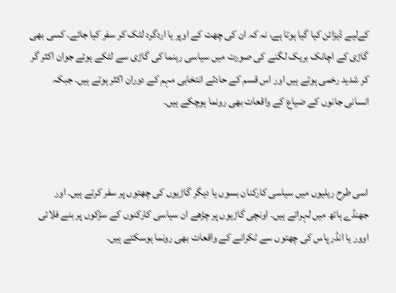کےلیے ڈیزائن کیا گیا ہوتا ہے، نہ کہ ان کی چھت کے اوپر یا اردگرد لٹک کر سفر کیا جائے۔ کسی بھی گاڑی کے اچانک بریک لگنے کی صورت میں سیاسی رہنما کی گاڑی سے لٹکے ہوئے جوان اکثر گر کر شدید رخمی ہوتے ہیں اور اس قسم کے حادثے انتخابی مہم کے دوران اکثر ہوتے ہیں۔ جبکہ انسانی جانوں کے ضیاع کے واقعات بھی رونما ہوچکے ہیں۔



اسی طرح ریلیوں میں سیاسی کارکنان بسوں یا دیگر گاڑیوں کی چھتوں پر سفر کرتے ہیں۔ اور جھنڈے ہاتھ میں لہراتے ہیں۔ اونچی گاڑیوں پر چڑھے ان سیاسی کارکنوں کے سڑکوں پر بنے فلائی اوور یا انڈر پاس کی چھتوں سے ٹکرانے کے واقعات بھی رونما ہوسکتے ہیں۔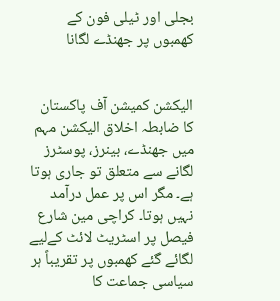بجلی اور ٹیلی فون کے کھمبوں پر جھنڈے لگانا


الیکشن کمیشن آف پاکستان کا ضابطہ اخلاق الیکشن مہم میں جھنڈے، بینرز، پوسٹرز لگانے سے متعلق تو جاری ہوتا ہے۔ مگر اس پر عمل درآمد نہیں ہوتا۔ کراچی مین شارع فیصل پر اسٹریٹ لائٹ کےلیے لگائے گئے کھمبوں پر تقریباً ہر سیاسی جماعت کا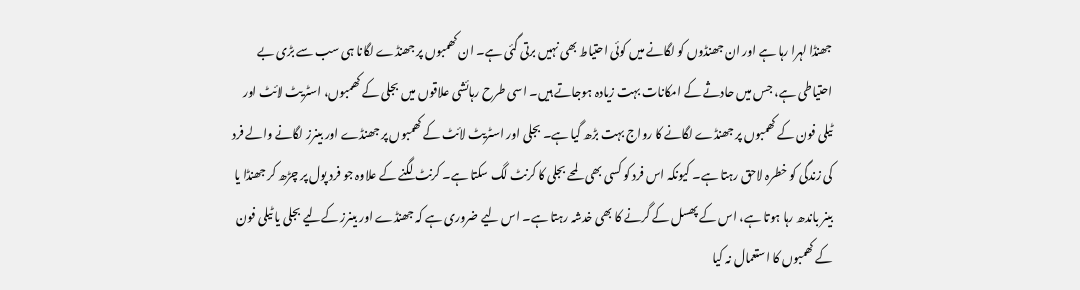جھنڈا لہرا رہا ہے اور ان جھنڈوں کو لگانے میں کوئی احتیاط بھی نہیں برتی گئی ہے۔ ان کھمبوں پر جھنڈے لگانا ہی سب سے بڑی بے احتیاطی ہے، جس میں حادثے کے امکانات بہت زیادہ ہوجاتے ہیں۔ اسی طرح رہائشی علاقوں میں بجلی کے کھمبوں، اسٹریٹ لائٹ اور ٹیلی فون کے کھمبوں پر جھنڈے لگانے کا رواج بہت بڑھ گیا ہے۔ بجلی اور اسٹریٹ لائٹ کے کھمبوں پر جھنڈے اور بینرز لگانے والے فرد کی زندگی کو خطرہ لاحق رہتا ہے۔ کیونکہ اس فرد کو کسی بھی لمحے بجلی کا کرنٹ لگ سکتا ہے۔ کرنٹ لگنے کے علاوہ جو فرد پول پر چڑھ کر جھنڈا یا بینر باندھ رہا ہوتا ہے، اس کے پھسل کے گرنے کا بھی خدشہ رہتا ہے۔ اس لیے ضروری ہے کہ جھنڈے اور بینرز کےلیے بجلی یا ٹیلی فون کے کھمبوں کا استعمال نہ کیا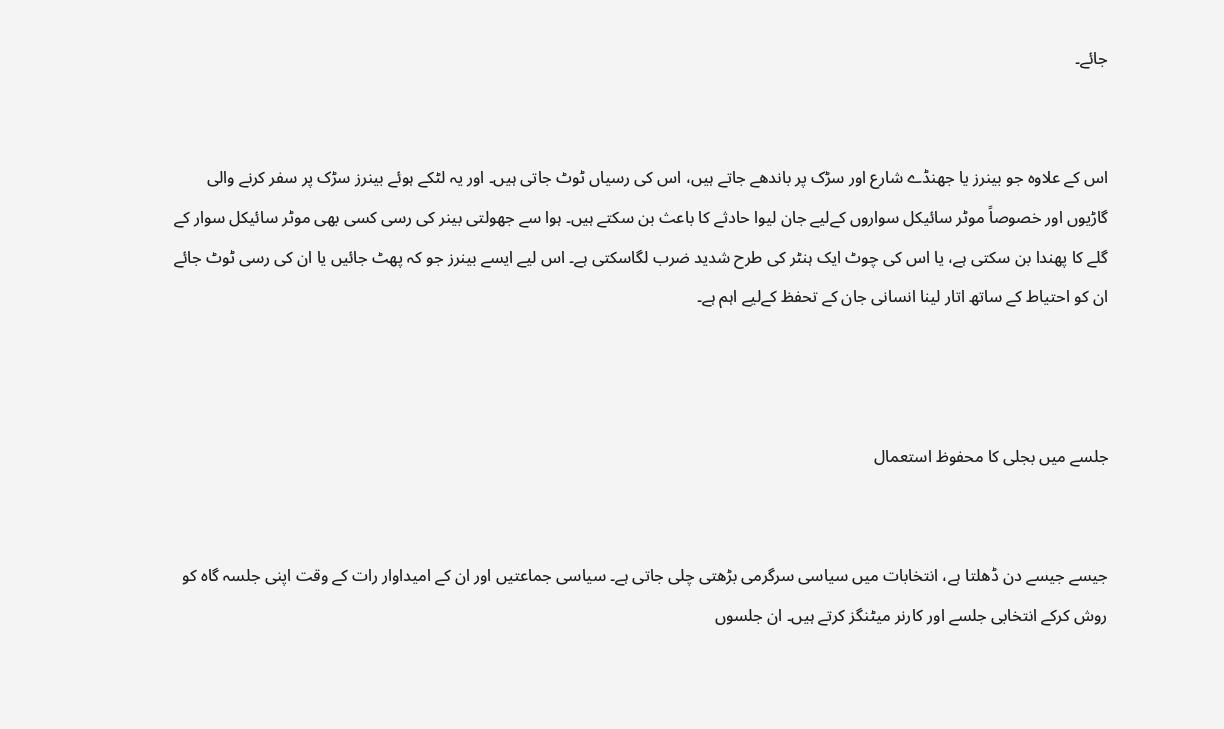جائے۔


اس کے علاوہ جو بینرز یا جھنڈے شارع اور سڑک پر باندھے جاتے ہیں، اس کی رسیاں ٹوٹ جاتی ہیں۔ اور یہ لٹکے ہوئے بینرز سڑک پر سفر کرنے والی گاڑیوں اور خصوصاً موٹر سائیکل سواروں کےلیے جان لیوا حادثے کا باعث بن سکتے ہیں۔ ہوا سے جھولتی بینر کی رسی کسی بھی موٹر سائیکل سوار کے گلے کا پھندا بن سکتی ہے، یا اس کی چوٹ ایک ہنٹر کی طرح شدید ضرب لگاسکتی ہے۔ اس لیے ایسے بینرز جو کہ پھٹ جائیں یا ان کی رسی ٹوٹ جائے ان کو احتیاط کے ساتھ اتار لینا انسانی جان کے تحفظ کےلیے اہم ہے۔



جلسے میں بجلی کا محفوظ استعمال


جیسے جیسے دن ڈھلتا ہے، انتخابات میں سیاسی سرگرمی بڑھتی چلی جاتی ہے۔ سیاسی جماعتیں اور ان کے امیداوار رات کے وقت اپنی جلسہ گاہ کو روش کرکے انتخابی جلسے اور کارنر میٹنگز کرتے ہیں۔ ان جلسوں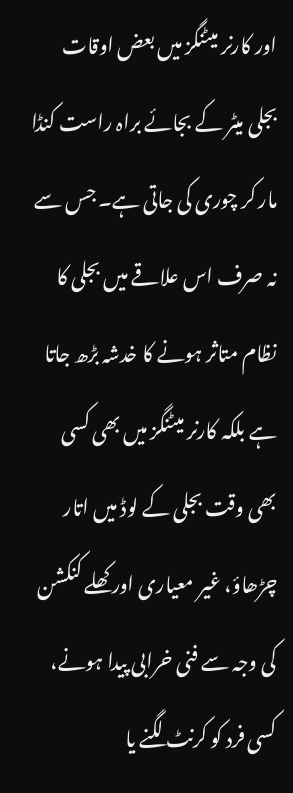اور کارنر میٹنگز میں بعض اوقات بجلی میٹر کے بجائے براہ راست کنڈا مار کر چوری کی جاتی ہے۔ جس سے نہ صرف اس علاقے میں بجلی کا نظام متاثر ہونے کا خدشہ بڑھ جاتا ہے بلکہ کارنر میٹنگز میں بھی کسی بھی وقت بجلی کے لوڈ میں اتار چڑھاؤ، غیر معیاری اور کھلے کنکشن کی وجہ سے فنی خرابی پیدا ہونے، کسی فرد کو کرنٹ لگنے یا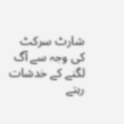شارٹ سرکٹ کی وجہ سے آگ لگنے کے خدشات رہتے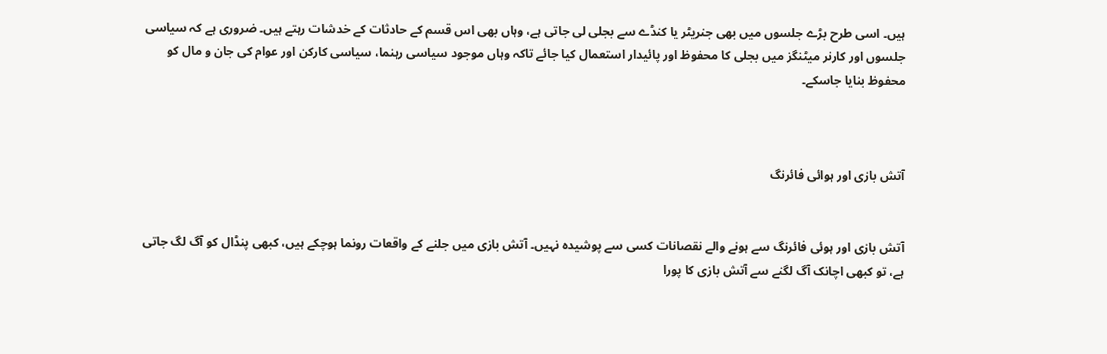ہیں۔ اسی طرح بڑے جلسوں میں بھی جنریٹر یا کنڈے سے بجلی لی جاتی ہے، وہاں بھی اس قسم کے حادثات کے خدشات رہتے ہیں۔ ضروری ہے کہ سیاسی جلسوں اور کارنر میٹنگز میں بجلی کا محفوظ اور پائیدار استعمال کیا جائے تاکہ وہاں موجود سیاسی رہنما، سیاسی کارکن اور عوام کی جان و مال کو محفوظ بنایا جاسکے۔



آتش بازی اور ہوائی فائرنگ


آتش بازی اور ہوئی فائرنگ سے ہونے والے نقصانات کسی سے پوشیدہ نہیں۔ آتش بازی میں جلنے کے واقعات رونما ہوچکے ہیں، کبھی پنڈال کو آگ لگ جاتی ہے، تو کبھی اچانک آگ لگنے سے آتش بازی کا پورا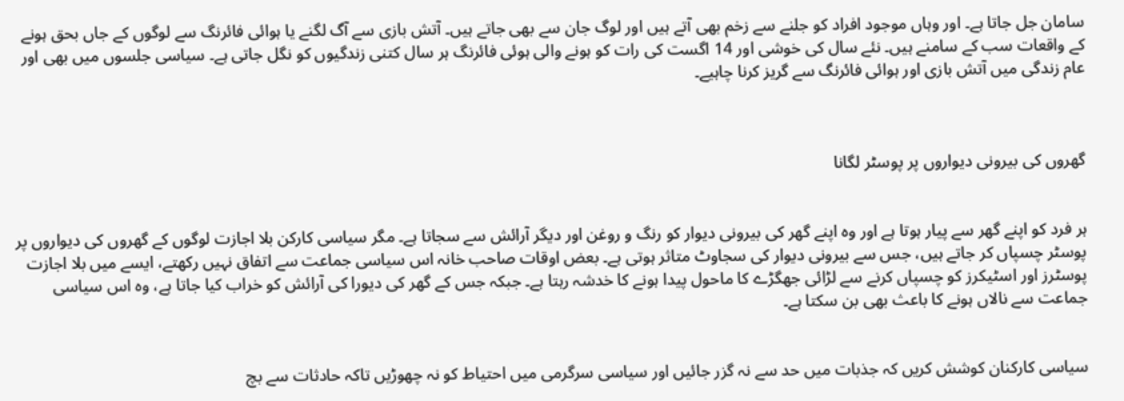سامان جل جاتا ہے۔ اور وہاں موجود افراد کو جلنے سے زخم بھی آتے ہیں اور لوگ جان سے بھی جاتے ہیں۔ آتش بازی سے آگ لگنے یا ہوائی فائرنگ سے لوگوں کے جاں بحق ہونے کے واقعات سب کے سامنے ہیں۔ نئے سال کی خوشی اور 14 اگست کی رات کو ہونے والی ہوئی فائرنگ ہر سال کتنی زندگیوں کو نگل جاتی ہے۔ سیاسی جلسوں میں بھی اور عام زندگی میں آتش بازی اور ہوائی فائرنگ سے گریز کرنا چاہیے۔



گھروں کی بیرونی دیواروں پر پوسٹر لگانا


ہر فرد کو اپنے گھر سے پیار ہوتا ہے اور وہ اپنے گھر کی بیرونی دیوار کو رنگ و روغن اور دیگر آرائش سے سجاتا ہے۔ مگر سیاسی کارکن بلا اجازت لوگوں کے گھروں کی دیواروں پر پوسٹر چسپاں کر جاتے ہیں، جس سے بیرونی دیوار کی سجاوٹ متاثر ہوتی ہے۔ بعض اوقات صاحب خانہ اس سیاسی جماعت سے اتفاق نہیں رکھتے، ایسے میں بلا اجازت پوسٹرز اور اسٹیکرز کو چسپاں کرنے سے لڑائی جھگڑے کا ماحول پیدا ہونے کا خدشہ رہتا ہے۔ جبکہ جس کے گھر کی دیورا کی آرائش کو خراب کیا جاتا ہے، وہ اس سیاسی جماعت سے نالاں ہونے کا باعث بھی بن سکتا ہے۔


سیاسی کارکنان کوشش کریں کہ جذبات میں حد سے نہ گزر جائیں اور سیاسی سرگرمی میں احتیاط کو نہ چھوڑیں تاکہ حادثات سے بچ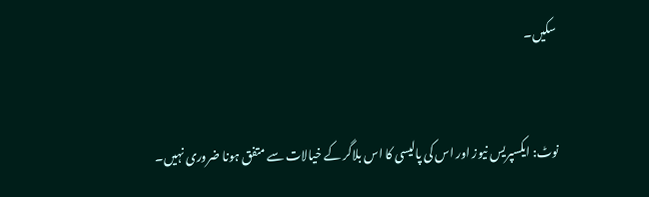سکیں۔


نوٹ: ایکسپریس نیوز اور اس کی پالیسی کا اس بلاگر کے خیالات سے متفق ہونا ضروری نہیں۔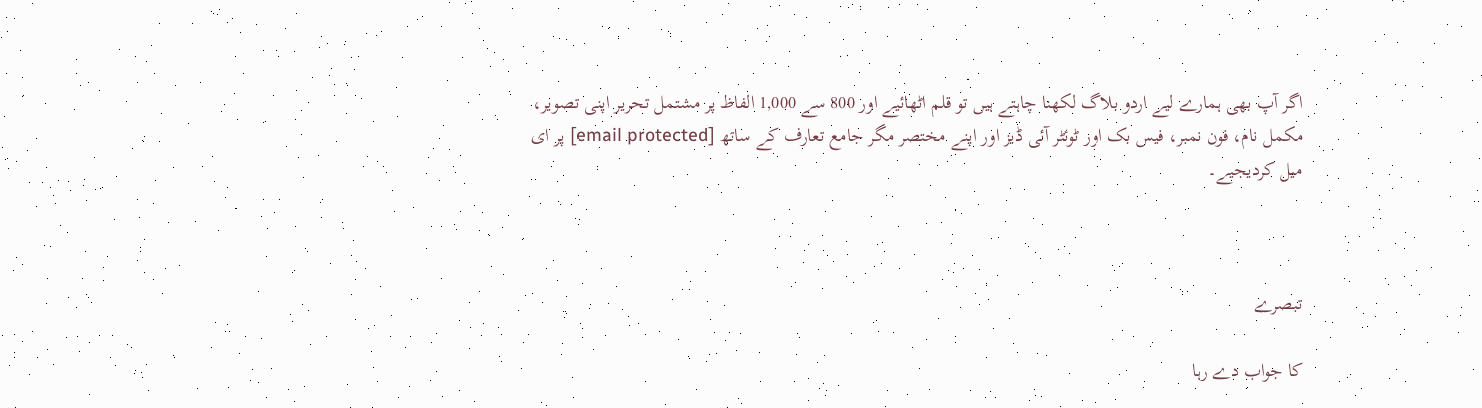اگر آپ بھی ہمارے لیے اردو بلاگ لکھنا چاہتے ہیں تو قلم اٹھائیے اور 800 سے 1,000 الفاظ پر مشتمل تحریر اپنی تصویر، مکمل نام، فون نمبر، فیس بک اور ٹوئٹر آئی ڈیز اور اپنے مختصر مگر جامع تعارف کے ساتھ [email protected] پر ای میل کردیجیے۔



تبصرے

کا جواب دے رہا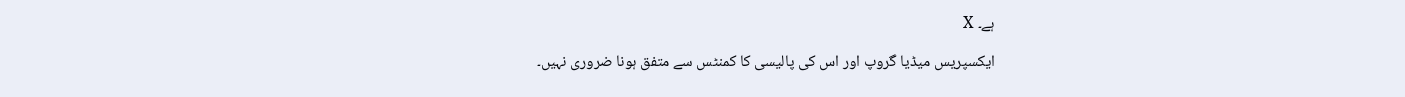ہے۔ X

ایکسپریس میڈیا گروپ اور اس کی پالیسی کا کمنٹس سے متفق ہونا ضروری نہیں۔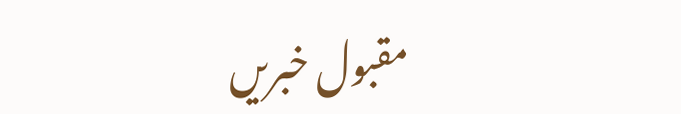مقبول خبریں